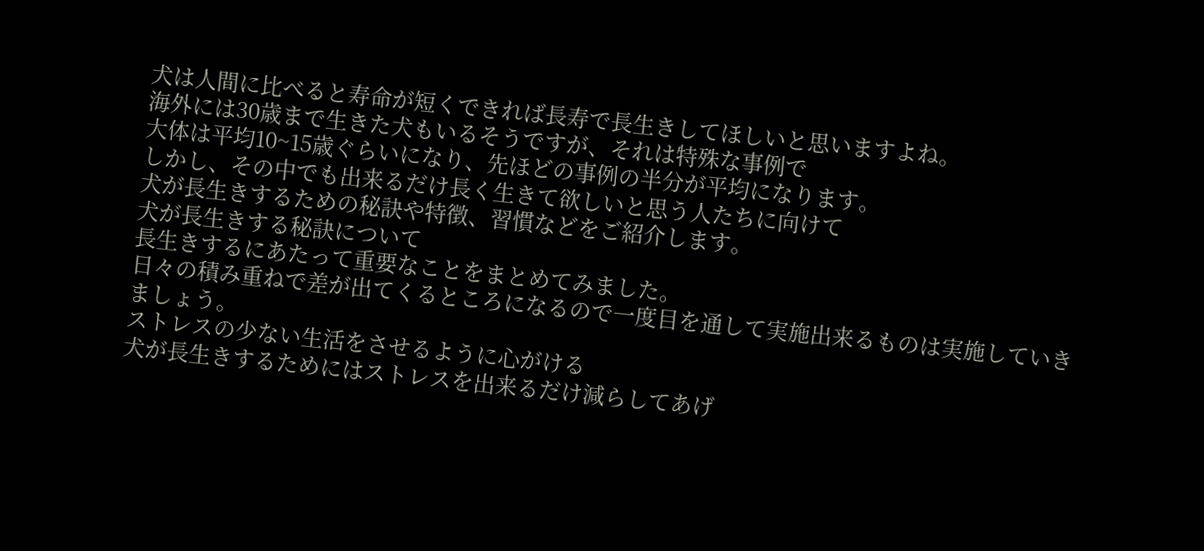犬は人間に比べると寿命が短くできれば長寿で長生きしてほしいと思いますよね。
海外には30歳まで生きた犬もいるそうですが、それは特殊な事例で
大体は平均10~15歳ぐらいになり、先ほどの事例の半分が平均になります。
しかし、その中でも出来るだけ長く生きて欲しいと思う人たちに向けて
犬が長生きするための秘訣や特徴、習慣などをご紹介します。
犬が長生きする秘訣について
長生きするにあたって重要なことをまとめてみました。
日々の積み重ねで差が出てくるところになるので一度目を通して実施出来るものは実施していきましょう。
ストレスの少ない生活をさせるように心がける
犬が長生きするためにはストレスを出来るだけ減らしてあげ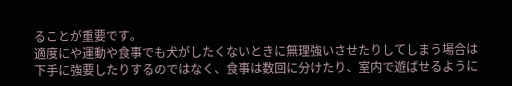ることが重要です。
適度にや運動や食事でも犬がしたくないときに無理強いさせたりしてしまう場合は
下手に強要したりするのではなく、食事は数回に分けたり、室内で遊ばせるように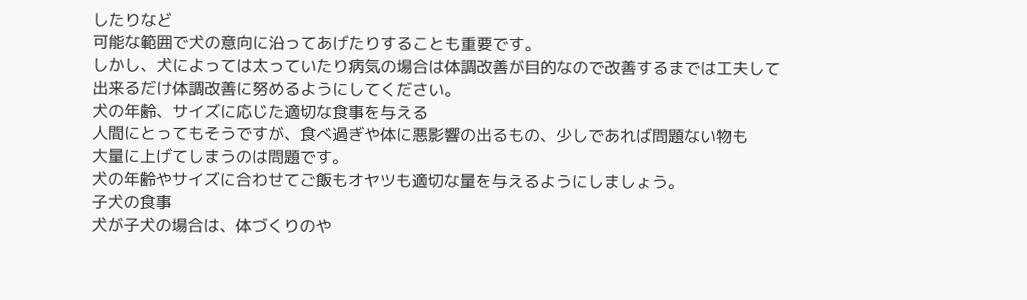したりなど
可能な範囲で犬の意向に沿ってあげたりすることも重要です。
しかし、犬によっては太っていたり病気の場合は体調改善が目的なので改善するまでは工夫して
出来るだけ体調改善に努めるようにしてください。
犬の年齢、サイズに応じた適切な食事を与える
人間にとってもそうですが、食べ過ぎや体に悪影響の出るもの、少しであれば問題ない物も
大量に上げてしまうのは問題です。
犬の年齢やサイズに合わせてご飯もオヤツも適切な量を与えるようにしましょう。
子犬の食事
犬が子犬の場合は、体づくりのや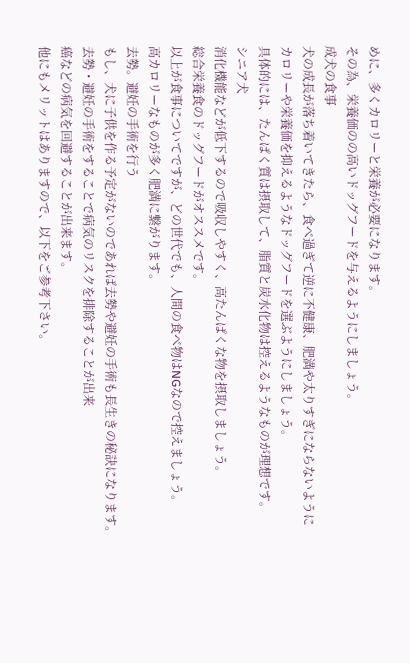めに、多くカロリーと栄養が必要になります。
その為、栄養価のの高いドッグフードを与えるようにしましょう。
成犬の食事
犬の成長が落ち着いてきたら、食べ過ぎて逆に不健康、肥満や太りすぎにならないように
カロリーや栄養価を抑えるようなドッグフードを選ぶようにしましょう。
具体的には、たんぱく質は摂取して、脂質と炭水化物は控えるようなものが理想です。
シニア犬
消化機能などが低下するので吸収しやすく、高たんぱくな物を摂取しましょう。
総合栄養食のドッグフードがオススメです。
以上が食事についてですが、どの世代でも、人間の食べ物はNGなので控えましょう。
高カロリーなものが多く肥満に繋がります。
去勢。避妊の手術を行う
もし、犬に子供を作る予定がないのであれば去勢や避妊の手術も長生きの秘訣になります。
去勢・避妊の手術をすることで病気のリスクを排除することが出来
癌などの病気を回避することが出来ます。
他にもメリットはありますので、以下をご参考下さい。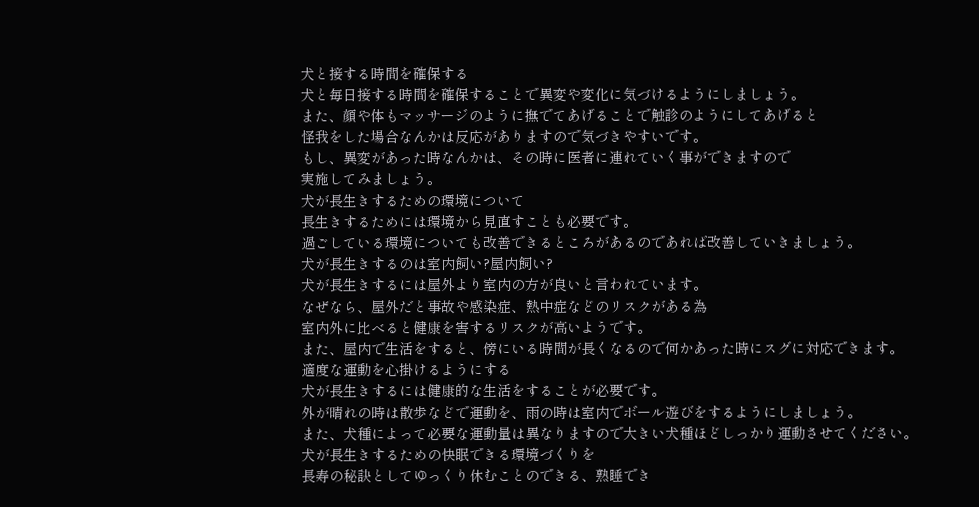犬と接する時間を確保する
犬と毎日接する時間を確保することで異変や変化に気づけるようにしましょう。
また、顔や体もマッサージのように撫でてあげることで触診のようにしてあげると
怪我をした場合なんかは反応がありますので気づきやすいです。
もし、異変があった時なんかは、その時に医者に連れていく事ができますので
実施してみましょう。
犬が長生きするための環境について
長生きするためには環境から見直すことも必要です。
過ごしている環境についても改善できるところがあるのであれば改善していきましょう。
犬が長生きするのは室内飼い?屋内飼い?
犬が長生きするには屋外より室内の方が良いと言われています。
なぜなら、屋外だと事故や感染症、熱中症などのリスクがある為
室内外に比べると健康を害するリスクが高いようです。
また、屋内で生活をすると、傍にいる時間が長くなるので何かあった時にスグに対応できます。
適度な運動を心掛けるようにする
犬が長生きするには健康的な生活をすることが必要です。
外が晴れの時は散歩などで運動を、雨の時は室内でボール遊びをするようにしましょう。
また、犬種によって必要な運動量は異なりますので大きい犬種ほどしっかり運動させてください。
犬が長生きするための快眠できる環境づくりを
長寿の秘訣としてゆっくり休むことのできる、熟睡でき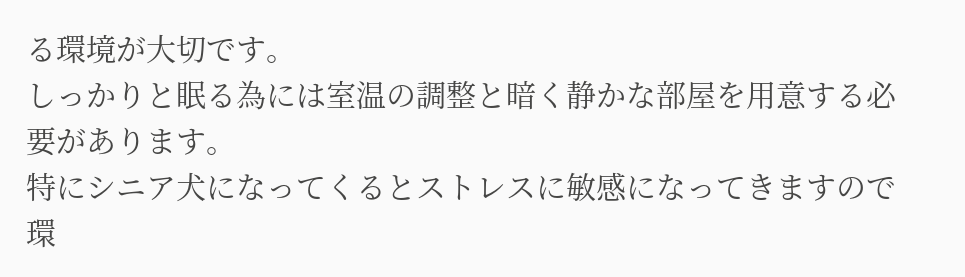る環境が大切です。
しっかりと眠る為には室温の調整と暗く静かな部屋を用意する必要があります。
特にシニア犬になってくるとストレスに敏感になってきますので環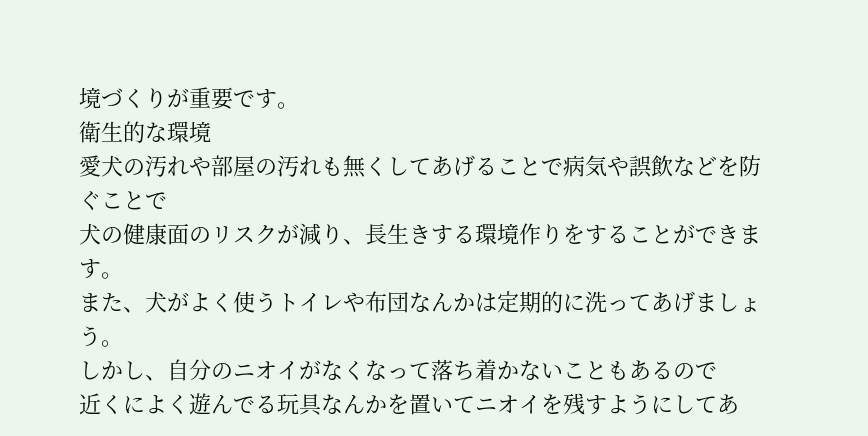境づくりが重要です。
衛生的な環境
愛犬の汚れや部屋の汚れも無くしてあげることで病気や誤飲などを防ぐことで
犬の健康面のリスクが減り、長生きする環境作りをすることができます。
また、犬がよく使うトイレや布団なんかは定期的に洗ってあげましょう。
しかし、自分のニオイがなくなって落ち着かないこともあるので
近くによく遊んでる玩具なんかを置いてニオイを残すようにしてあ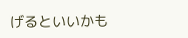げるといいかも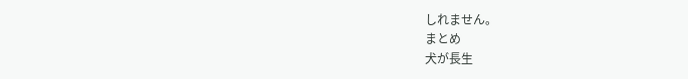しれません。
まとめ
犬が長生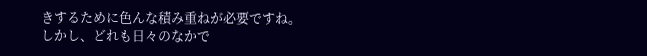きするために色んな積み重ねが必要ですね。
しかし、どれも日々のなかで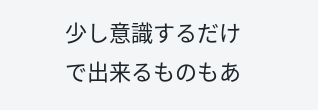少し意識するだけで出来るものもあ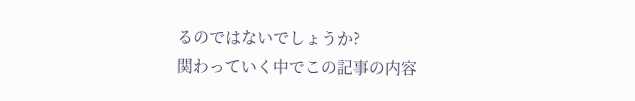るのではないでしょうか?
関わっていく中でこの記事の内容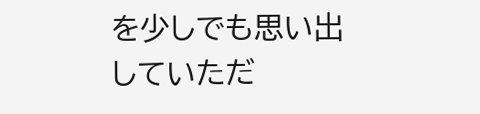を少しでも思い出していただ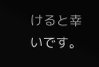けると幸いです。